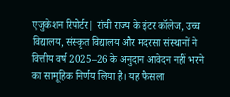एजुकेशन रिपोर्टर| रांची राज्य के इंटर कॉलेज, उच्च विद्यालय, संस्कृत विद्यालय और मदरसा संस्थानों ने वित्तीय वर्ष 2025–26 के अनुदान आवेदन नहीं भरने का सामूहिक निर्णय लिया है। यह फैसला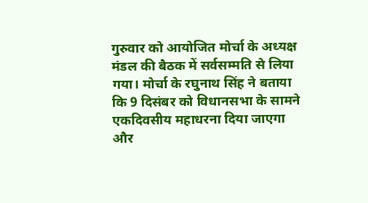गुरुवार को आयोजित मोर्चा के अध्यक्ष मंडल की बैठक में सर्वसम्मति से लिया गया। मोर्चा के रघुनाथ सिंह ने बताया कि 9 दिसंबर को विधानसभा के सामने एकदिवसीय महाधरना दिया जाएगा और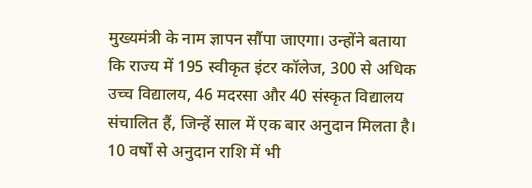मुख्यमंत्री के नाम ज्ञापन सौंपा जाएगा। उन्होंने बताया कि राज्य में 195 स्वीकृत इंटर कॉलेज, 300 से अधिक उच्च विद्यालय, 46 मदरसा और 40 संस्कृत विद्यालय संचालित हैं, जिन्हें साल में एक बार अनुदान मिलता है। 10 वर्षों से अनुदान राशि में भी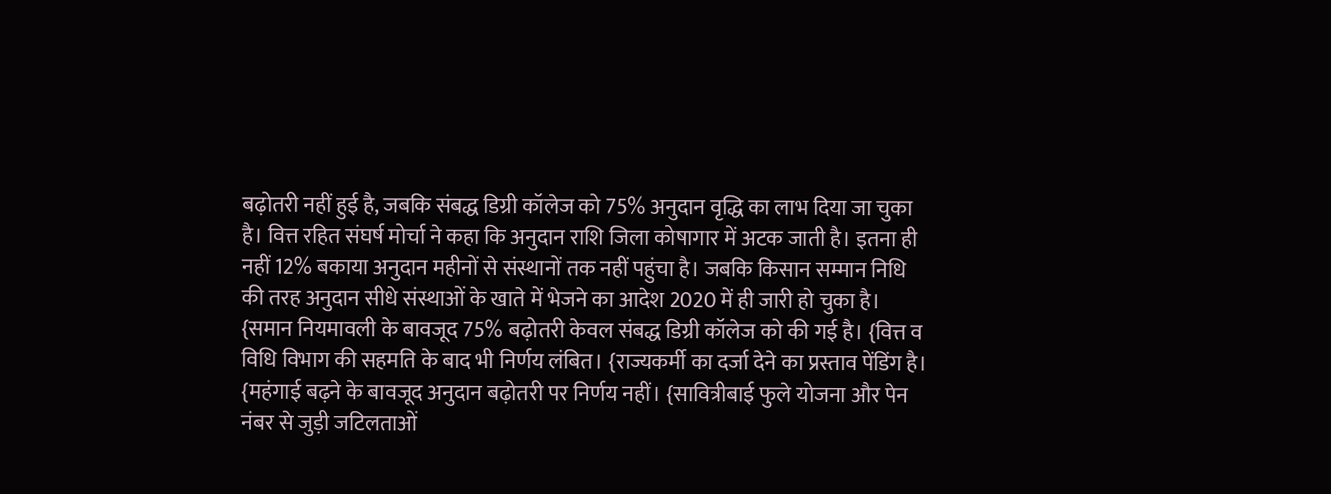बढ़ोतरी नहीं हुई है, जबकि संबद्ध डिग्री कॉलेज को 75% अनुदान वृद्धि का लाभ दिया जा चुका है। वित्त रहित संघर्ष मोर्चा ने कहा कि अनुदान राशि जिला कोषागार में अटक जाती है। इतना ही नहीं 12% बकाया अनुदान महीनों से संस्थानों तक नहीं पहुंचा है। जबकि किसान सम्मान निधि की तरह अनुदान सीधे संस्थाओं के खाते में भेजने का आदेश 2020 में ही जारी हो चुका है। {समान नियमावली के बावजूद 75% बढ़ोतरी केवल संबद्ध डिग्री कॉलेज को की गई है। {वित्त व विधि विभाग की सहमति के बाद भी निर्णय लंबित। {राज्यकर्मी का दर्जा देने का प्रस्ताव पेंडिंग है। {महंगाई बढ़ने के बावजूद अनुदान बढ़ोतरी पर निर्णय नहीं। {सावित्रीबाई फुले योजना और पेन नंबर से जुड़ी जटिलताओं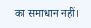का समाधान नहीं।